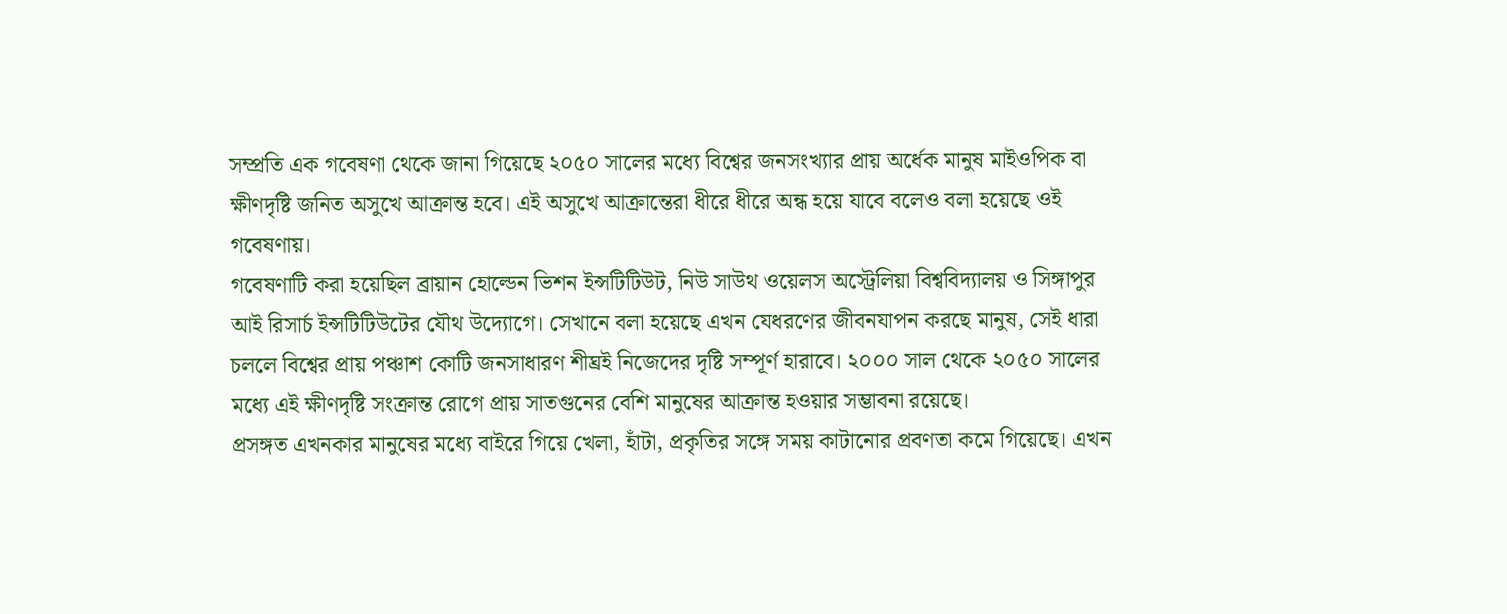সম্প্রতি এক গবেষণা থেকে জানা গিয়েছে ২০৫০ সালের মধ্যে বিশ্বের জনসংখ্যার প্রায় অর্ধেক মানুষ মাইওপিক বা ক্ষীণদৃষ্টি জনিত অসুখে আক্রান্ত হবে। এই অসুখে আক্রান্তেরা ধীরে ধীরে অন্ধ হয়ে যাবে বলেও বলা হয়েছে ওই গবেষণায়।
গবেষণাটি করা হয়েছিল ব্রায়ান হোল্ডেন ভিশন ইন্সটিটিউট, নিউ সাউথ ওয়েলস অস্ট্রেলিয়া বিশ্ববিদ্যালয় ও সিঙ্গাপুর আই রিসার্চ ইন্সটিটিউটের যৌথ উদ্যোগে। সেখানে বলা হয়েছে এখন যেধরণের জীবনযাপন করছে মানুষ, সেই ধারা চললে বিশ্বের প্রায় পঞ্চাশ কোটি জনসাধারণ শীঘ্রই নিজেদের দৃষ্টি সম্পূর্ণ হারাবে। ২০০০ সাল থেকে ২০৫০ সালের মধ্যে এই ক্ষীণদৃষ্টি সংক্রান্ত রোগে প্রায় সাতগুনের বেশি মানুষের আক্রান্ত হওয়ার সম্ভাবনা রয়েছে।
প্রসঙ্গত এখনকার মানুষের মধ্যে বাইরে গিয়ে খেলা, হাঁটা, প্রকৃতির সঙ্গে সময় কাটানোর প্রবণতা কমে গিয়েছে। এখন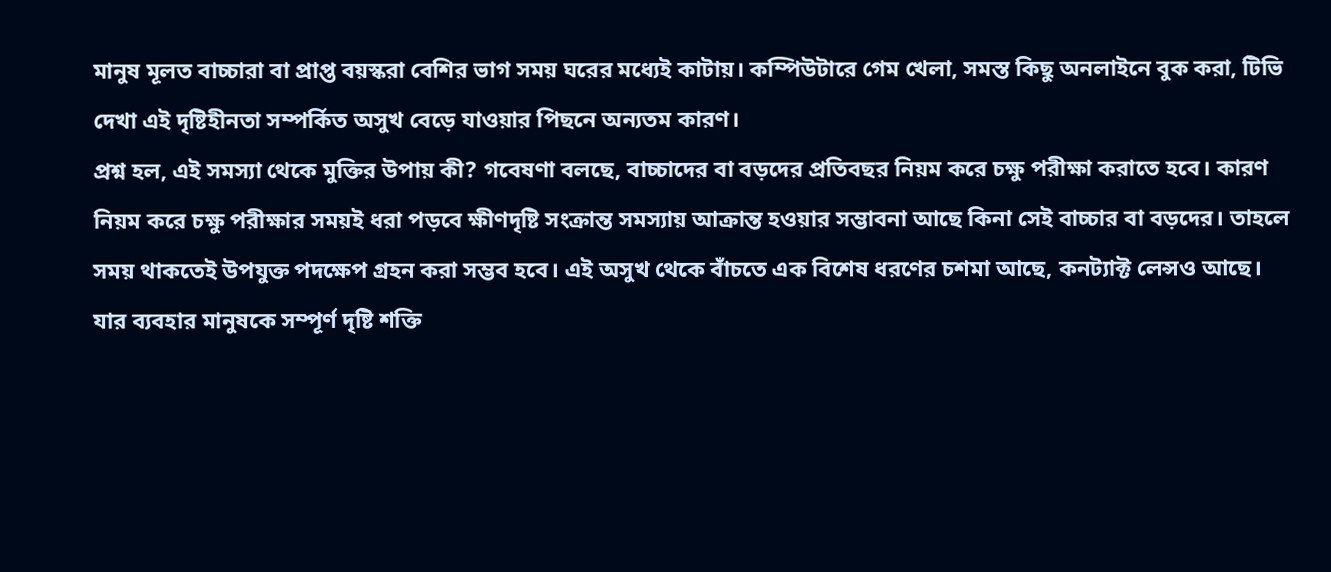মানুষ মূলত বাচ্চারা বা প্রাপ্ত বয়স্করা বেশির ভাগ সময় ঘরের মধ্যেই কাটায়। কম্পিউটারে গেম খেলা, সমস্ত কিছু অনলাইনে বুক করা, টিভি দেখা এই দৃষ্টিহীনতা সম্পর্কিত অসুখ বেড়ে যাওয়ার পিছনে অন্যতম কারণ।
প্রশ্ন হল, এই সমস্যা থেকে মুক্তির উপায় কী? গবেষণা বলছে, বাচ্চাদের বা বড়দের প্রতিবছর নিয়ম করে চক্ষু পরীক্ষা করাতে হবে। কারণ নিয়ম করে চক্ষু পরীক্ষার সময়ই ধরা পড়বে ক্ষীণদৃষ্টি সংক্রান্ত সমস্যায় আক্রান্ত হওয়ার সম্ভাবনা আছে কিনা সেই বাচ্চার বা বড়দের। তাহলে সময় থাকতেই উপযুক্ত পদক্ষেপ গ্রহন করা সম্ভব হবে। এই অসুখ থেকে বাঁচতে এক বিশেষ ধরণের চশমা আছে, কনট্যাক্ট লেন্সও আছে। যার ব্যবহার মানুষকে সম্পূর্ণ দৃষ্টি শক্তি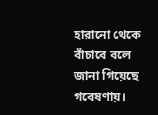হারানো থেকে বাঁচাবে বলে জানা গিয়েছে গবেষণায়।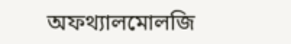অফথ্যালমোলজি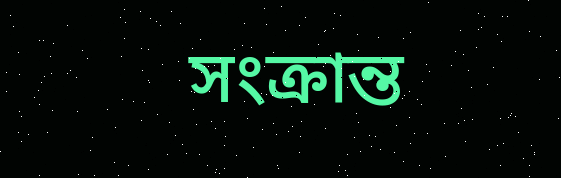সংক্রান্ত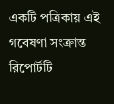একটি পত্রিকায় এই গবেষণা সংক্রান্ত রিপোর্টটি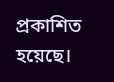প্রকাশিত হয়েছে।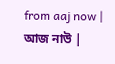from aaj now | আজ নাউ |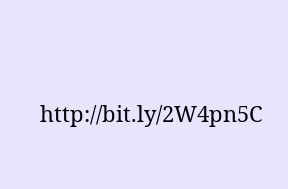http://bit.ly/2W4pn5C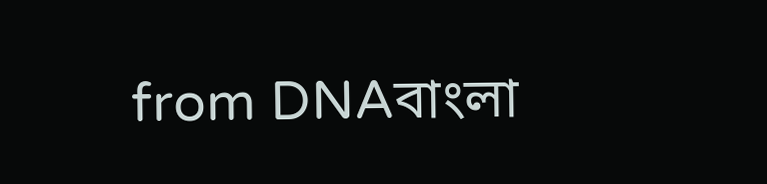from DNAবাংলা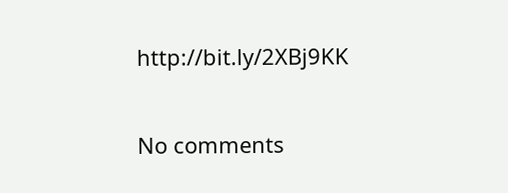http://bit.ly/2XBj9KK

No comments